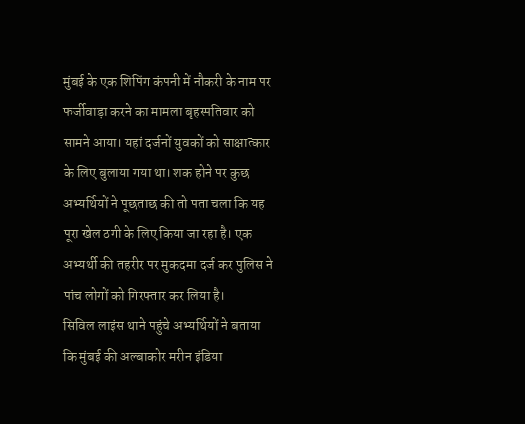मुंबई के एक शिपिंग कंपनी में नौकरी के नाम पर फर्जीवाड़ा करने का मामला बृहस्पतिवार को सामने आया। यहां दर्जनों युवकों को साक्षात्कार के लिए बुलाया गया था। शक होने पर कुछ अभ्यर्थियों ने पूछताछ की तो पता चला कि यह पूरा खेल ठगी के लिए किया जा रहा है। एक अभ्यर्थी की तहरीर पर मुकदमा दर्ज कर पुलिस ने पांच लोगों को गिरफ्तार कर लिया है।
सिविल लाइंस थाने पहुंचे अभ्यर्थियों ने बताया कि मुंबई की अल्बाकोर मरीन इंडिया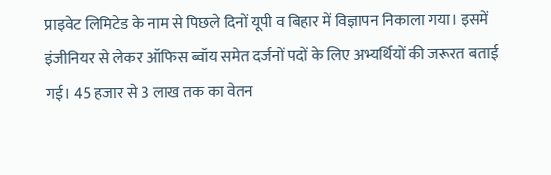प्राइवेट लिमिटेड के नाम से पिछले दिनों यूपी व बिहार में विज्ञापन निकाला गया। इसमें इंजीनियर से लेकर ऑफिस ब्वॉय समेत दर्जनों पदों के लिए अभ्यर्थियों की जरूरत बताई गई। 45 हजार से 3 लाख तक का वेतन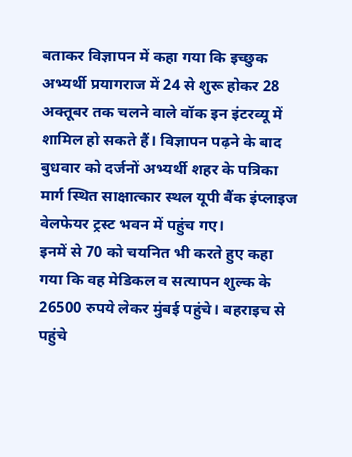बताकर विज्ञापन में कहा गया कि इच्छुक अभ्यर्थी प्रयागराज में 24 से शुरू होकर 28 अक्तूबर तक चलने वाले वॉक इन इंटरव्यू में शामिल हो सकते हैं। विज्ञापन पढ़ने के बाद बुधवार को दर्जनों अभ्यर्थी शहर के पत्रिका मार्ग स्थित साक्षात्कार स्थल यूपी बैंक इंप्लाइज वेलफेयर ट्रस्ट भवन में पहुंच गए।
इनमें से 70 को चयनित भी करते हुए कहा गया कि वह मेडिकल व सत्यापन शुल्क के 26500 रुपये लेकर मुंबई पहुंचे। बहराइच से पहुंचे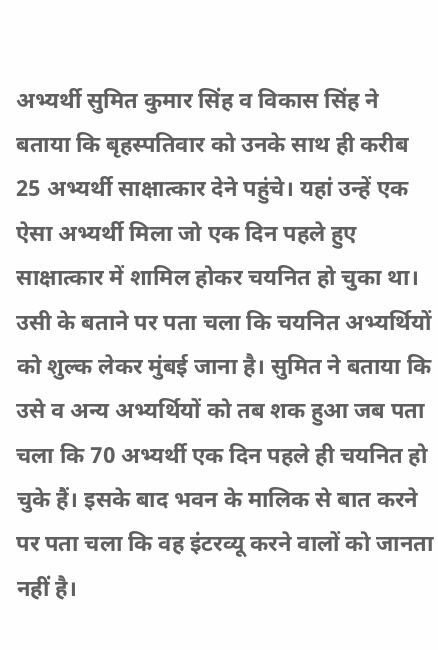अभ्यर्थी सुमित कुमार सिंह व विकास सिंह ने बताया कि बृहस्पतिवार को उनके साथ ही करीब 25 अभ्यर्थी साक्षात्कार देने पहुंचे। यहां उन्हें एक ऐसा अभ्यर्थी मिला जो एक दिन पहले हुए साक्षात्कार में शामिल होकर चयनित हो चुका था। उसी के बताने पर पता चला कि चयनित अभ्यर्थियों को शुल्क लेकर मुंबई जाना है। सुमित ने बताया कि उसे व अन्य अभ्यर्थियों को तब शक हुआ जब पता चला कि 70 अभ्यर्थी एक दिन पहले ही चयनित हो चुके हैं। इसके बाद भवन के मालिक से बात करने पर पता चला कि वह इंटरव्यू करने वालों को जानता नहीं है।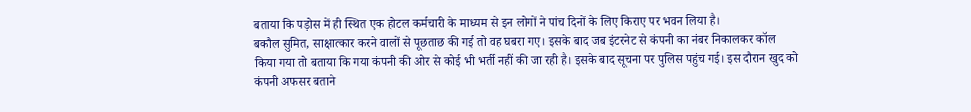बताया कि पड़ोस में ही स्थित एक होटल कर्मचारी के माध्यम से इन लोगों ने पांच दिनों के लिए किराए पर भवन लिया है।
बकौल सुमित, साक्षात्कार करने वालों से पूछताछ की गई तो वह घबरा गए। इसके बाद जब इंटरनेट से कंपनी का नंबर निकालकर कॉल किया गया तो बताया कि गया कंपनी की ओर से कोई भी भर्ती नहीं की जा रही है। इसके बाद सूचना पर पुलिस पहुंच गई। इस दौरान खुद को कंपनी अफसर बताने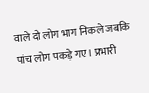वाले दो लोग भाग निकले जबकि पांच लोग पकड़े गए। प्रभारी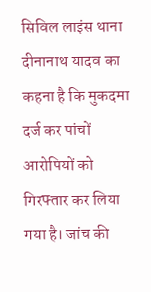सिविल लाइंस थाना दीनानाथ यादव का कहना है कि मुकदमा दर्ज कर पांचों आरोपियों को गिरफ्तार कर लिया गया है। जांच की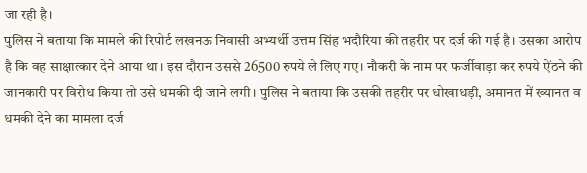जा रही है।
पुलिस ने बताया कि मामले की रिपोर्ट लखनऊ निवासी अभ्यर्थी उत्तम सिंह भदौरिया की तहरीर पर दर्ज की गई है। उसका आरोप है कि वह साक्षात्कार देने आया था। इस दौरान उससे 26500 रुपये ले लिए गए। नौकरी के नाम पर फर्जीवाड़ा कर रुपये ऐंठने की जानकारी पर विरोध किया तो उसे धमकी दी जाने लगी। पुलिस ने बताया कि उसकी तहरीर पर धोखाधड़ी, अमानत में ख्यानत व धमकी देने का मामला दर्ज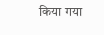किया गया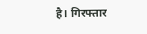है। गिरफ्तार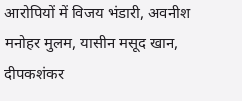आरोपियों में विजय भंडारी, अवनीश मनोहर मुलम, यासीन मसूद खान, दीपकशंकर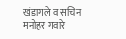खंडागले व सचिन मनोहर गवारे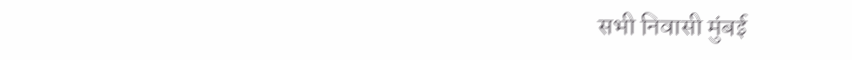सभी निवासी मुंबई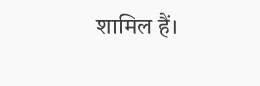शामिल हैं।